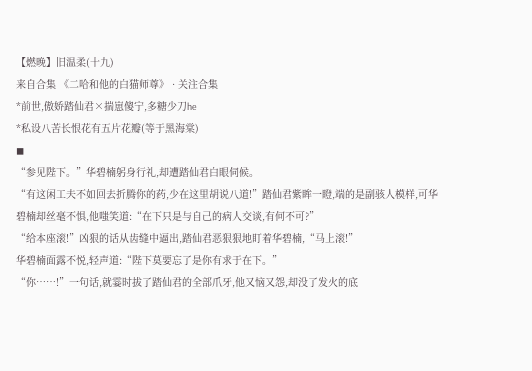【燃晚】旧温柔(十九)
来自合集 《二哈和他的白猫师尊》 · 关注合集
*前世,傲娇踏仙君×揣崽傻宁,多糖少刀he
*私设八苦长恨花有五片花瓣(等于黑海棠)
◼
“参见陛下。”华碧楠躬身行礼,却遭踏仙君白眼伺候。
“有这闲工夫不如回去折腾你的药,少在这里胡说八道!”踏仙君紫眸一瞪,端的是副骇人模样,可华碧楠却丝毫不惧,他嗤笑道:“在下只是与自己的病人交谈,有何不可?”
“给本座滚!”凶狠的话从齿缝中逼出,踏仙君恶狠狠地盯着华碧楠,“马上滚!”
华碧楠面露不悦,轻声道:“陛下莫要忘了是你有求于在下。”
“你……!”一句话,就霎时拔了踏仙君的全部爪牙,他又恼又怨,却没了发火的底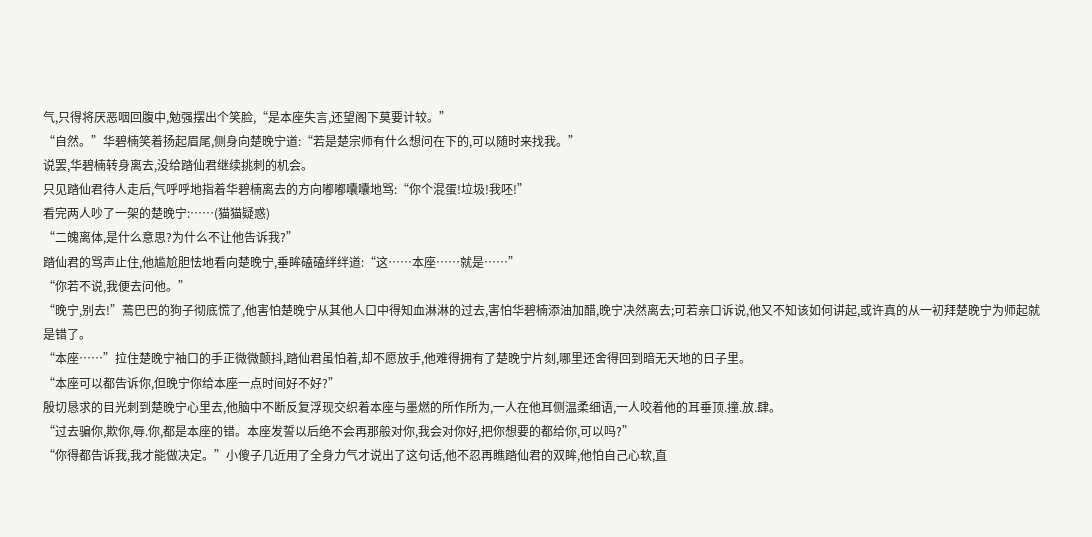气,只得将厌恶咽回腹中,勉强摆出个笑脸,“是本座失言,还望阁下莫要计较。”
“自然。”华碧楠笑着扬起眉尾,侧身向楚晚宁道:“若是楚宗师有什么想问在下的,可以随时来找我。”
说罢,华碧楠转身离去,没给踏仙君继续挑刺的机会。
只见踏仙君待人走后,气呼呼地指着华碧楠离去的方向嘟嘟囔囔地骂:“你个混蛋!垃圾!我呸!”
看完两人吵了一架的楚晚宁:……(猫猫疑惑)
“二魄离体,是什么意思?为什么不让他告诉我?”
踏仙君的骂声止住,他尴尬胆怯地看向楚晚宁,垂眸磕磕绊绊道:“这……本座……就是……”
“你若不说,我便去问他。”
“晚宁,别去!”蔫巴巴的狗子彻底慌了,他害怕楚晚宁从其他人口中得知血淋淋的过去,害怕华碧楠添油加醋,晚宁决然离去;可若亲口诉说,他又不知该如何讲起,或许真的从一初拜楚晚宁为师起就是错了。
“本座……”拉住楚晚宁袖口的手正微微颤抖,踏仙君虽怕着,却不愿放手,他难得拥有了楚晚宁片刻,哪里还舍得回到暗无天地的日子里。
“本座可以都告诉你,但晚宁你给本座一点时间好不好?”
殷切恳求的目光刺到楚晚宁心里去,他脑中不断反复浮现交织着本座与墨燃的所作所为,一人在他耳侧温柔细语,一人咬着他的耳垂顶.撞.放.肆。
“过去骗你,欺你,辱.你,都是本座的错。本座发誓以后绝不会再那般对你,我会对你好,把你想要的都给你,可以吗?”
“你得都告诉我,我才能做决定。”小傻子几近用了全身力气才说出了这句话,他不忍再瞧踏仙君的双眸,他怕自己心软,直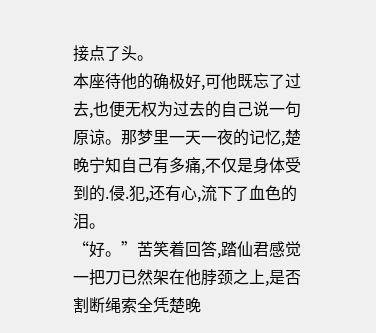接点了头。
本座待他的确极好,可他既忘了过去,也便无权为过去的自己说一句原谅。那梦里一天一夜的记忆,楚晚宁知自己有多痛,不仅是身体受到的.侵.犯,还有心,流下了血色的泪。
“好。”苦笑着回答,踏仙君感觉一把刀已然架在他脖颈之上,是否割断绳索全凭楚晚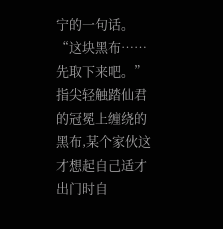宁的一句话。
“这块黑布……先取下来吧。”
指尖轻触踏仙君的冠冕上缠绕的黑布,某个家伙这才想起自己适才出门时自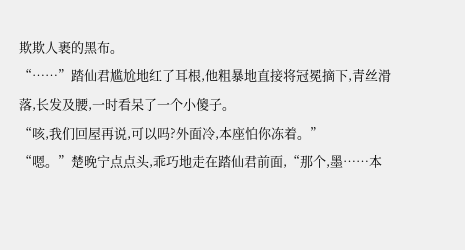欺欺人裹的黑布。
“……”踏仙君尴尬地红了耳根,他粗暴地直接将冠冕摘下,青丝滑落,长发及腰,一时看呆了一个小傻子。
“咳,我们回屋再说,可以吗?外面冷,本座怕你冻着。”
“嗯。”楚晚宁点点头,乖巧地走在踏仙君前面,“那个,墨……本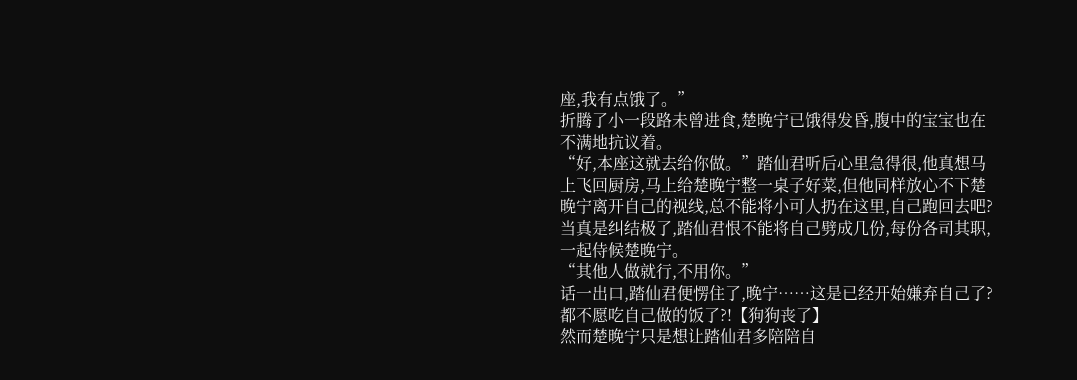座,我有点饿了。”
折腾了小一段路未曾进食,楚晚宁已饿得发昏,腹中的宝宝也在不满地抗议着。
“好,本座这就去给你做。”踏仙君听后心里急得很,他真想马上飞回厨房,马上给楚晚宁整一桌子好菜,但他同样放心不下楚晚宁离开自己的视线,总不能将小可人扔在这里,自己跑回去吧?
当真是纠结极了,踏仙君恨不能将自己劈成几份,每份各司其职,一起侍候楚晚宁。
“其他人做就行,不用你。”
话一出口,踏仙君便愣住了,晚宁……这是已经开始嫌弃自己了?都不愿吃自己做的饭了?!【狗狗丧了】
然而楚晚宁只是想让踏仙君多陪陪自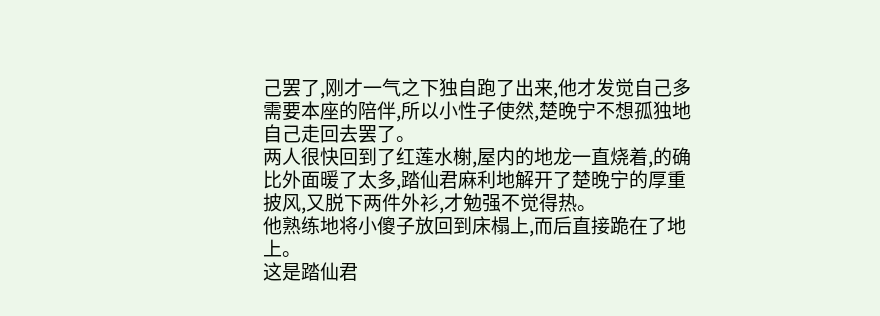己罢了,刚才一气之下独自跑了出来,他才发觉自己多需要本座的陪伴,所以小性子使然,楚晚宁不想孤独地自己走回去罢了。
两人很快回到了红莲水榭,屋内的地龙一直烧着,的确比外面暖了太多,踏仙君麻利地解开了楚晚宁的厚重披风,又脱下两件外衫,才勉强不觉得热。
他熟练地将小傻子放回到床榻上,而后直接跪在了地上。
这是踏仙君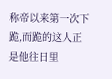称帝以来第一次下跪,而跪的这人正是他往日里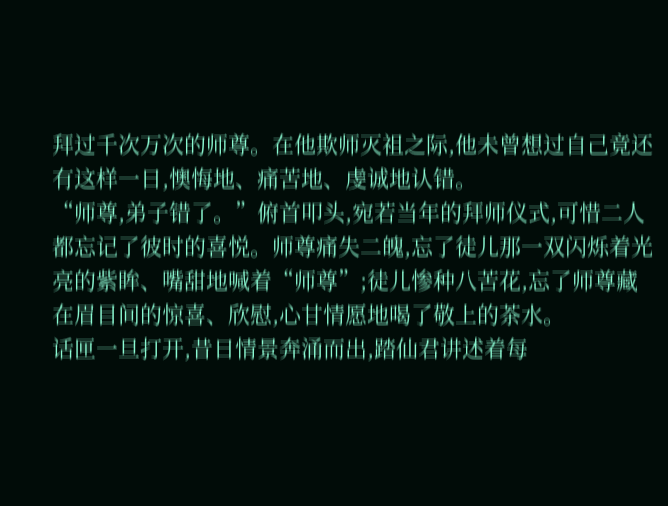拜过千次万次的师尊。在他欺师灭祖之际,他未曾想过自己竟还有这样一日,懊悔地、痛苦地、虔诚地认错。
“师尊,弟子错了。”俯首叩头,宛若当年的拜师仪式,可惜二人都忘记了彼时的喜悦。师尊痛失二魄,忘了徒儿那一双闪烁着光亮的紫眸、嘴甜地喊着“师尊”;徒儿惨种八苦花,忘了师尊藏在眉目间的惊喜、欣慰,心甘情愿地喝了敬上的茶水。
话匣一旦打开,昔日情景奔涌而出,踏仙君讲述着每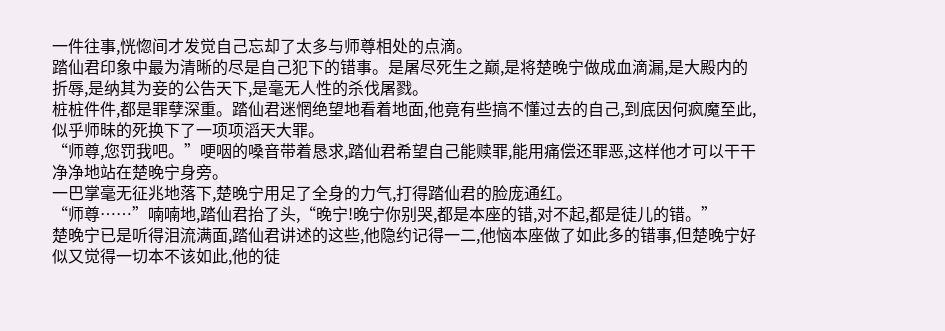一件往事,恍惚间才发觉自己忘却了太多与师尊相处的点滴。
踏仙君印象中最为清晰的尽是自己犯下的错事。是屠尽死生之巅,是将楚晚宁做成血滴漏,是大殿内的折辱,是纳其为妾的公告天下,是毫无人性的杀伐屠戮。
桩桩件件,都是罪孽深重。踏仙君迷惘绝望地看着地面,他竟有些搞不懂过去的自己,到底因何疯魔至此,似乎师昧的死换下了一项项滔天大罪。
“师尊,您罚我吧。”哽咽的嗓音带着恳求,踏仙君希望自己能赎罪,能用痛偿还罪恶,这样他才可以干干净净地站在楚晚宁身旁。
一巴掌毫无征兆地落下,楚晚宁用足了全身的力气,打得踏仙君的脸庞通红。
“师尊……”喃喃地,踏仙君抬了头,“晚宁!晚宁你别哭,都是本座的错,对不起,都是徒儿的错。”
楚晚宁已是听得泪流满面,踏仙君讲述的这些,他隐约记得一二,他恼本座做了如此多的错事,但楚晚宁好似又觉得一切本不该如此,他的徒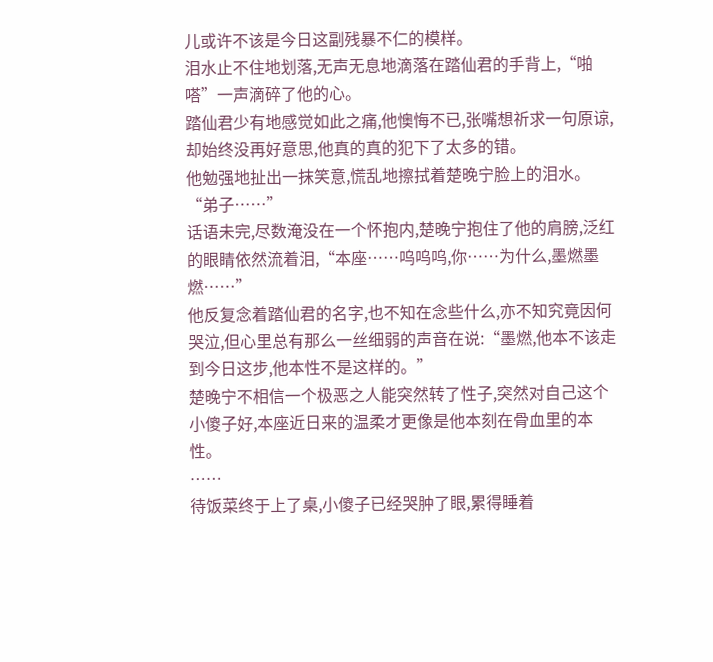儿或许不该是今日这副残暴不仁的模样。
泪水止不住地划落,无声无息地滴落在踏仙君的手背上,“啪嗒”一声滴碎了他的心。
踏仙君少有地感觉如此之痛,他懊悔不已,张嘴想祈求一句原谅,却始终没再好意思,他真的真的犯下了太多的错。
他勉强地扯出一抹笑意,慌乱地擦拭着楚晚宁脸上的泪水。“弟子……”
话语未完,尽数淹没在一个怀抱内,楚晚宁抱住了他的肩膀,泛红的眼睛依然流着泪,“本座……呜呜呜,你……为什么,墨燃墨燃……”
他反复念着踏仙君的名字,也不知在念些什么,亦不知究竟因何哭泣,但心里总有那么一丝细弱的声音在说:“墨燃,他本不该走到今日这步,他本性不是这样的。”
楚晚宁不相信一个极恶之人能突然转了性子,突然对自己这个小傻子好,本座近日来的温柔才更像是他本刻在骨血里的本性。
……
待饭菜终于上了桌,小傻子已经哭肿了眼,累得睡着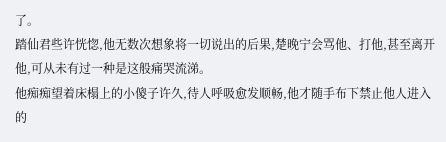了。
踏仙君些许恍惚,他无数次想象将一切说出的后果,楚晚宁会骂他、打他,甚至离开他,可从未有过一种是这般痛哭流涕。
他痴痴望着床榻上的小傻子许久,待人呼吸愈发顺畅,他才随手布下禁止他人进入的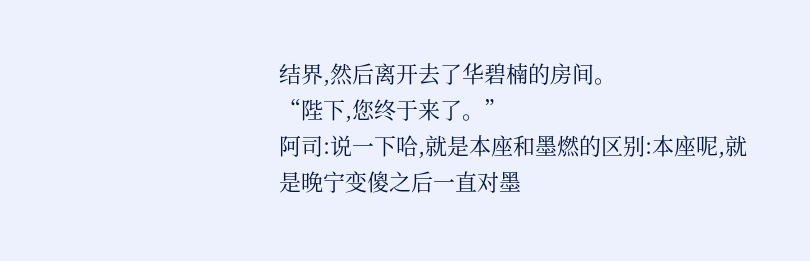结界,然后离开去了华碧楠的房间。
“陛下,您终于来了。”
阿司:说一下哈,就是本座和墨燃的区别:本座呢,就是晚宁变傻之后一直对墨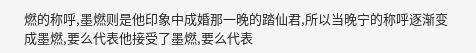燃的称呼,墨燃则是他印象中成婚那一晚的踏仙君,所以当晚宁的称呼逐渐变成墨燃,要么代表他接受了墨燃,要么代表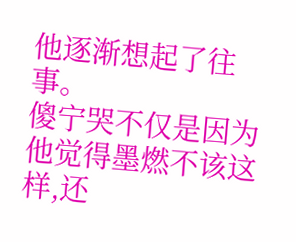他逐渐想起了往事。
傻宁哭不仅是因为他觉得墨燃不该这样,还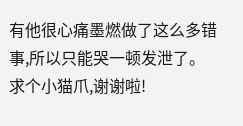有他很心痛墨燃做了这么多错事,所以只能哭一顿发泄了。
求个小猫爪,谢谢啦!